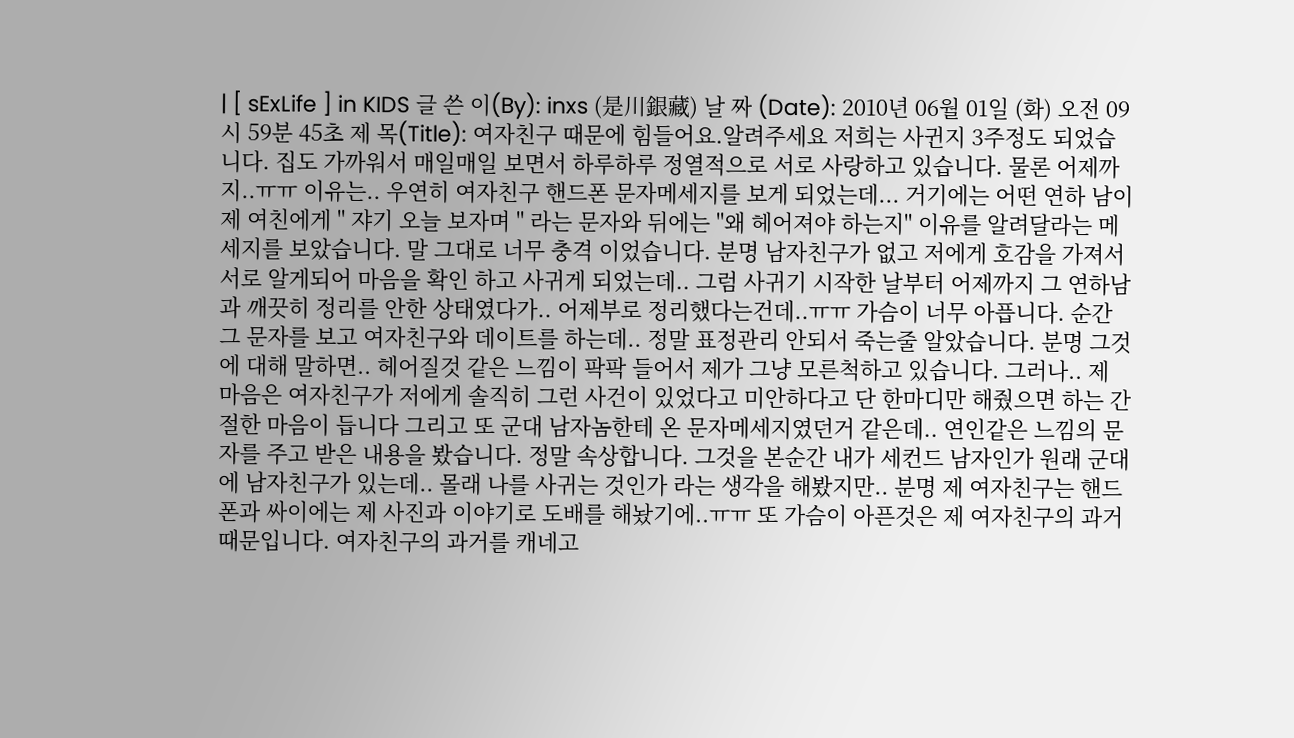| [ sExLife ] in KIDS 글 쓴 이(By): inxs (是川銀藏) 날 짜 (Date): 2010년 06월 01일 (화) 오전 09시 59분 45초 제 목(Title): 여자친구 때문에 힘들어요.알려주세요 저희는 사귄지 3주정도 되었습니다. 집도 가까워서 매일매일 보면서 하루하루 정열적으로 서로 사랑하고 있습니다. 물론 어제까지..ㅠㅠ 이유는.. 우연히 여자친구 핸드폰 문자메세지를 보게 되었는데... 거기에는 어떤 연하 남이 제 여친에게 " 쟈기 오늘 보자며 " 라는 문자와 뒤에는 "왜 헤어져야 하는지" 이유를 알려달라는 메세지를 보았습니다. 말 그대로 너무 충격 이었습니다. 분명 남자친구가 없고 저에게 호감을 가져서 서로 알게되어 마음을 확인 하고 사귀게 되었는데.. 그럼 사귀기 시작한 날부터 어제까지 그 연하남과 깨끗히 정리를 안한 상태였다가.. 어제부로 정리했다는건데..ㅠㅠ 가슴이 너무 아픕니다. 순간 그 문자를 보고 여자친구와 데이트를 하는데.. 정말 표정관리 안되서 죽는줄 알았습니다. 분명 그것에 대해 말하면.. 헤어질것 같은 느낌이 팍팍 들어서 제가 그냥 모른척하고 있습니다. 그러나.. 제 마음은 여자친구가 저에게 솔직히 그런 사건이 있었다고 미안하다고 단 한마디만 해줬으면 하는 간절한 마음이 듭니다 그리고 또 군대 남자놈한테 온 문자메세지였던거 같은데.. 연인같은 느낌의 문자를 주고 받은 내용을 봤습니다. 정말 속상합니다. 그것을 본순간 내가 세컨드 남자인가 원래 군대에 남자친구가 있는데.. 몰래 나를 사귀는 것인가 라는 생각을 해봤지만.. 분명 제 여자친구는 핸드폰과 싸이에는 제 사진과 이야기로 도배를 해놨기에..ㅠㅠ 또 가슴이 아픈것은 제 여자친구의 과거 때문입니다. 여자친구의 과거를 캐네고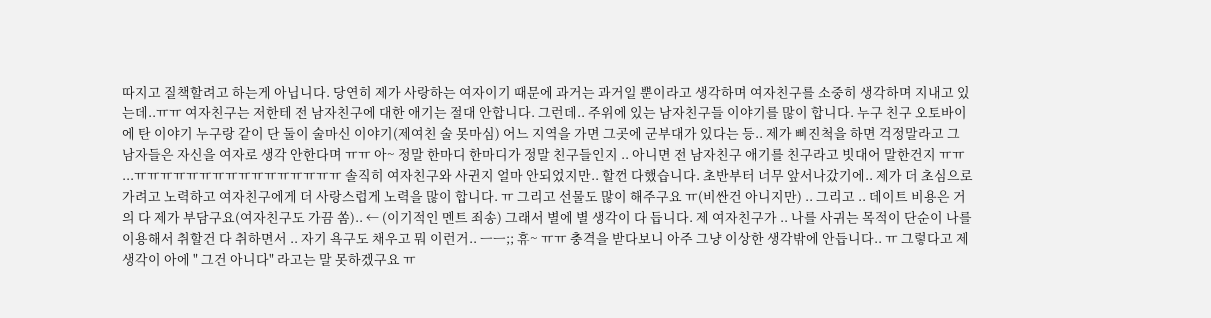따지고 질책할려고 하는게 아닙니다. 당연히 제가 사랑하는 여자이기 때문에 과거는 과거일 뿐이라고 생각하며 여자친구를 소중히 생각하며 지내고 있는데..ㅠㅠ 여자친구는 저한테 전 남자친구에 대한 애기는 절대 안합니다. 그런데.. 주위에 있는 남자친구들 이야기를 많이 합니다. 누구 친구 오토바이에 탄 이야기 누구랑 같이 단 둘이 술마신 이야기(제여친 술 못마심) 어느 지역을 가면 그곳에 군부대가 있다는 등.. 제가 삐진척을 하면 걱정말라고 그 남자들은 자신을 여자로 생각 안한다며 ㅠㅠ 아~ 정말 한마디 한마디가 정말 친구들인지 .. 아니면 전 남자친구 애기를 친구라고 빗대어 말한건지 ㅠㅠ ...ㅠㅠㅠㅠㅠㅠㅠㅠㅠㅠㅠㅠㅠㅠㅠㅠ 솔직히 여자친구와 사귄지 얼마 안되었지만.. 할껀 다했습니다. 초반부터 너무 앞서나갔기에.. 제가 더 초심으로 가려고 노력하고 여자친구에게 더 사랑스럽게 노력을 많이 합니다. ㅠ 그리고 선물도 많이 해주구요 ㅠ(비싼건 아니지만) .. 그리고 .. 데이트 비용은 거의 다 제가 부담구요(여자친구도 가끔 쏨).. ← (이기적인 멘트 죄송) 그래서 별에 별 생각이 다 듭니다. 제 여자친구가 .. 나를 사귀는 목적이 단순이 나를 이용해서 취할건 다 취하면서 .. 자기 욕구도 채우고 뭐 이런거.. ㅡㅡ;; 휴~ ㅠㅠ 충격을 받다보니 아주 그냥 이상한 생각밖에 안듭니다.. ㅠ 그렇다고 제 생각이 아에 " 그건 아니다" 라고는 말 못하겠구요 ㅠ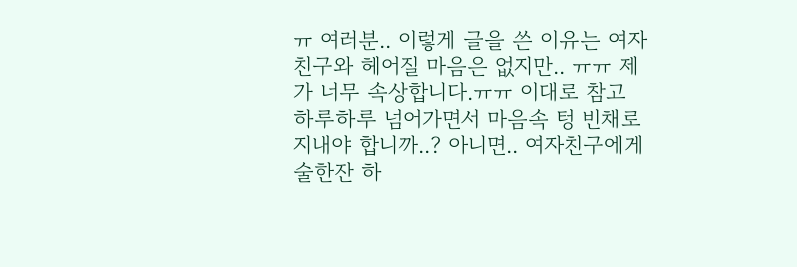ㅠ 여러분.. 이렇게 글을 쓴 이유는 여자친구와 헤어질 마음은 없지만.. ㅠㅠ 제가 너무 속상합니다.ㅠㅠ 이대로 참고 하루하루 넘어가면서 마음속 텅 빈채로 지내야 합니까..? 아니면.. 여자친구에게 술한잔 하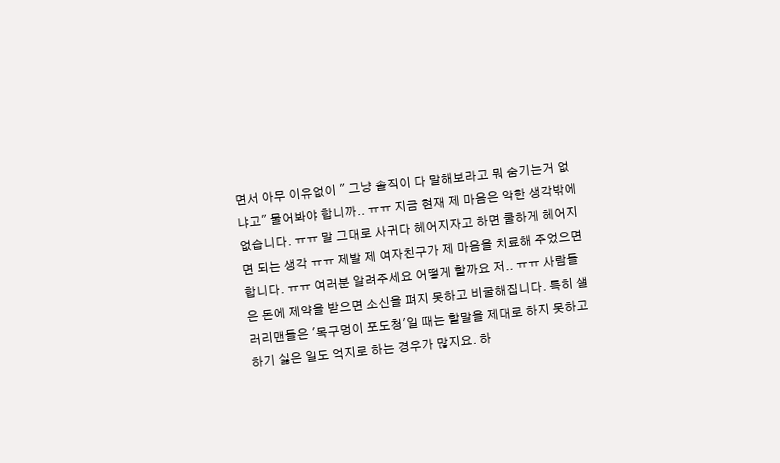면서 아무 이유없이 " 그냥 솔직이 다 말해보라고 뭐 숨기는거 없냐고" 물어봐야 합니까.. ㅠㅠ 지금 현재 제 마음은 악한 생각밖에 없습니다. ㅠㅠ 말 그대로 사귀다 헤어지자고 하면 쿨하게 헤어지면 되는 생각 ㅠㅠ 제발 제 여자친구가 제 마음을 치료해 주었으면 합니다. ㅠㅠ 여러분 알려주세요 어떻게 할까요 저.. ㅠㅠ 사람들은 돈에 제약을 받으면 소신을 펴지 못하고 비굴해집니다. 특히 샐러리맨들은 '목구멍이 포도청'일 때는 할말을 제대로 하지 못하고 하기 싫은 일도 억지로 하는 경우가 많지요. 하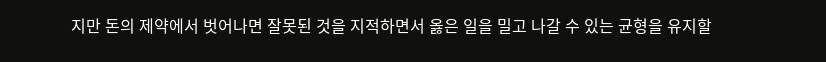지만 돈의 제약에서 벗어나면 잘못된 것을 지적하면서 옳은 일을 밀고 나갈 수 있는 균형을 유지할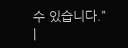수 있습니다." |